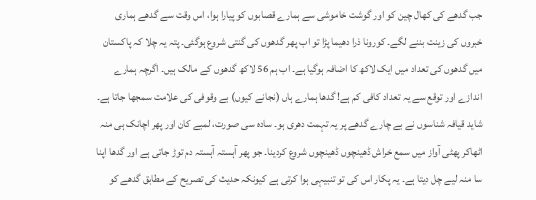جب گدھے کی کھال چین کو اور گوشت خاموشی سے ہمارے قصابوں کو پیارا ہوا، اس وقت سے گدھے ہماری خبروں کی زینت بننے لگے۔ کورونا ذرا دھیما پڑا تو اب پھر گدھوں کی گنتی شروع ہوگئی۔ پتہ یہ چلا کہ پاکستان میں گدھوں کی تعداد میں ایک لاکھ کا اضافہ ہوگیا ہے۔ اب ہم 56 لاکھ گدھوں کے مالک ہیں۔ اگرچہ ہمارے اندازے اور توقع سے یہ تعداد کافی کم ہے! گدھا ہمارے ہاں (نجانے کیوں) بے وقوفی کی علامت سمجھا جاتا ہے۔ شاید قیافہ شناسوں نے بے چارے گدھے پر یہ تہمت دھری ہو۔ سادہ سی صورت، لمبے کان اور پھر اچانک ہی منہ اٹھاکر پھٹی آواز میں سمع خراش ڈھینچوں ڈھینچوں شروع کردینا۔ جو پھر آہستہ آہستہ دم توڑ جاتی ہے اور گدھا اپنا سا منہ لیے چل دیتا ہے۔ یہ پکار اس کی تو تنبیہی ہوا کرتی ہے کیونکہ حدیث کی تصریح کے مطابق گدھے کو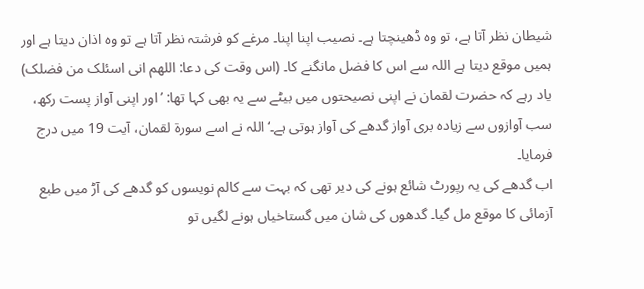شیطان نظر آتا ہے، تو وہ ڈھینچتا ہے۔ نصیب اپنا اپنا۔ مرغے کو فرشتہ نظر آتا ہے تو وہ اذان دیتا ہے اور ہمیں موقع دیتا ہے اللہ سے اس کا فضل مانگنے کا۔ (اس وقت کی دعا: اللھم انی اسئلک من فضلک) یاد رہے کہ حضرت لقمان نے اپنی نصیحتوں میں بیٹے سے یہ بھی کہا تھا: ’اور اپنی آواز پست رکھ، سب آوازوں سے زیادہ بری آواز گدھے کی آواز ہوتی ہے۔‘ اللہ نے اسے سورۃ لقمان، آیت 19 میں درج فرمایا۔
اب گدھے کی یہ رپورٹ شائع ہونے کی دیر تھی کہ بہت سے کالم نویسوں کو گدھے کی آڑ میں طبع آزمائی کا موقع مل گیا۔ گدھوں کی شان میں گستاخیاں ہونے لگیں تو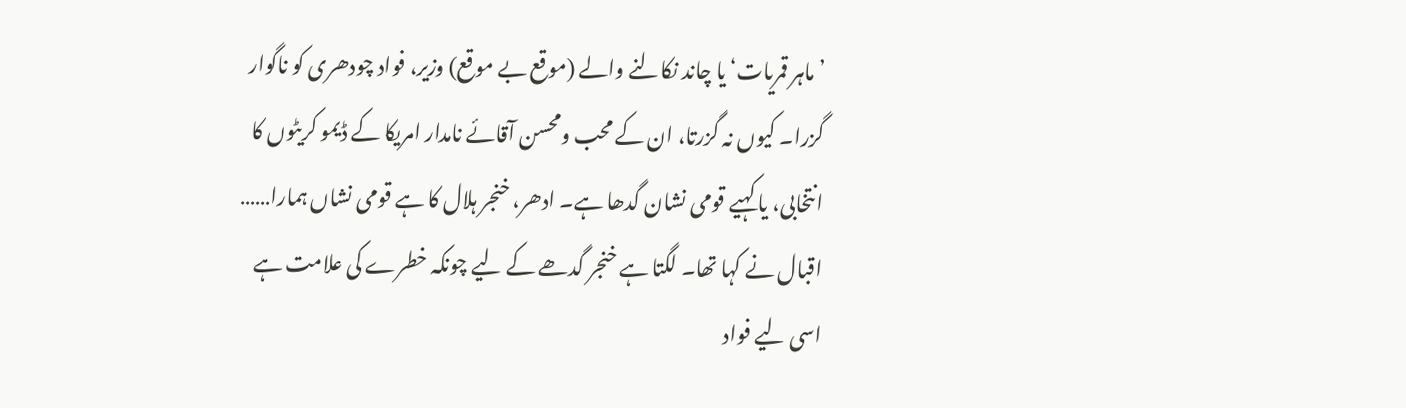’ماہر قمریات‘ یا چاند نکالنے والے (موقع بے موقع) وزیر، فواد چودھری کو ناگوار گزرا۔ کیوں نہ گزرتا، ان کے محب ومحسن آقائے نامدار امریکا کے ڈیمو کریٹوں کا انتخابی، یا کہیے قومی نشان گدھا ہے۔ ادھر، خنجر ہلال کا ہے قومی نشاں ہمارا…… اقبال نے کہا تھا۔ لگتا ہے خنجر گدھے کے لیے چونکہ خطرے کی علامت ہے اسی لیے فواد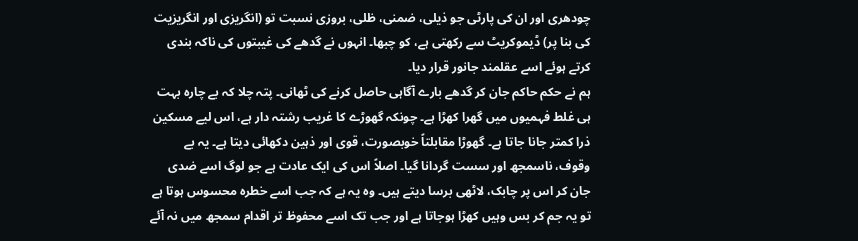چودھری اور ان کی پارٹی جو ذیلی، ضمنی، ظلی، بروزی نسبت تو (انگریزی اور انگریزیت کی بنا پر) ڈیموکریٹ سے رکھتی ہے، کو چبھا۔ انہوں نے گدھے کی غیبتوں کی ناکہ بندی کرتے ہوئے اسے عقلمند جانور قرار دیا۔
ہم نے حکم حاکم جان کر گدھے بارے آگاہی حاصل کرنے کی ٹھانی۔ پتہ چلا کہ بے چارہ بہت ہی غلط فہمیوں میں گھرا کھڑا ہے۔ چونکہ گھوڑے کا غریب رشتہ دار ہے، اس لیے مسکین ذرا کمتر جانا جاتا ہے۔ گھوڑا مقابلتاً خوبصورت، قوی اور ذہین دکھائی دیتا ہے۔ یہ بے وقوف، ناسمجھ اور سست گردانا گیا۔ اصلاً اس کی ایک عادت ہے جو لوگ اسے ضدی جان کر اس پر چابک، لاٹھی برسا دیتے ہیں۔ وہ یہ ہے کہ جب اسے خطرہ محسوس ہوتا ہے تو یہ جم کر بس وہیں کھڑا ہوجاتا ہے اور جب تک اسے محفوظ تر اقدام سمجھ میں نہ آئے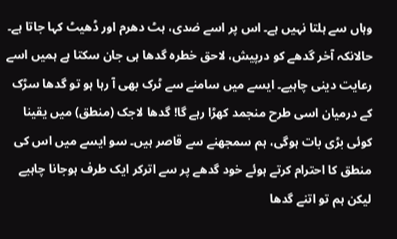وہاں سے ہلتا نہیں ہے۔ اس پر اسے ضدی، ہٹ دھرم اور ڈھیٹ کہا جاتا ہے۔ حالانکہ آخر گدھے کو درپیش، لاحق خطرہ گدھا ہی جان سکتا ہے ہمیں اسے رعایت دینی چاہیے۔ ایسے میں سامنے سے ٹرک بھی آ رہا ہو تو گدھا سڑک کے درمیان اسی طرح منجمد کھڑا رہے گا! گدھا لاجک (منطق) میں یقینا کوئی بڑی بات ہوگی، ہم سمجھنے سے قاصر ہیں۔ سو ایسے میں اس کی منطق کا احترام کرتے ہوئے خود گدھے پر سے اترکر ایک طرف ہوجانا چاہیے لیکن ہم تو اتنے گدھا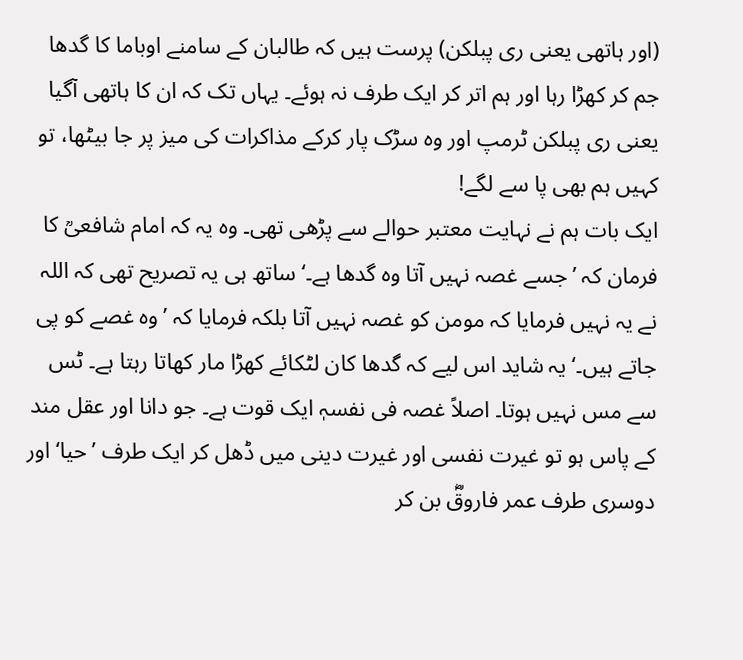(اور ہاتھی یعنی ری پبلکن) پرست ہیں کہ طالبان کے سامنے اوباما کا گدھا جم کر کھڑا رہا اور ہم اتر کر ایک طرف نہ ہوئے۔ یہاں تک کہ ان کا ہاتھی آگیا یعنی ری پبلکن ٹرمپ اور وہ سڑک پار کرکے مذاکرات کی میز پر جا بیٹھا، تو کہیں ہم بھی پا سے لگے!
ایک بات ہم نے نہایت معتبر حوالے سے پڑھی تھی۔ وہ یہ کہ امام شافعیؒ کا فرمان کہ ’جسے غصہ نہیں آتا وہ گدھا ہے۔‘ ساتھ ہی یہ تصریح تھی کہ اللہ نے یہ نہیں فرمایا کہ مومن کو غصہ نہیں آتا بلکہ فرمایا کہ ’وہ غصے کو پی جاتے ہیں۔‘ یہ شاید اس لیے کہ گدھا کان لٹکائے کھڑا مار کھاتا رہتا ہے۔ ٹس سے مس نہیں ہوتا۔ اصلاً غصہ فی نفسہٖ ایک قوت ہے۔ جو دانا اور عقل مند کے پاس ہو تو غیرت نفسی اور غیرت دینی میں ڈھل کر ایک طرف ’حیا‘ اور دوسری طرف عمر فاروقؓ بن کر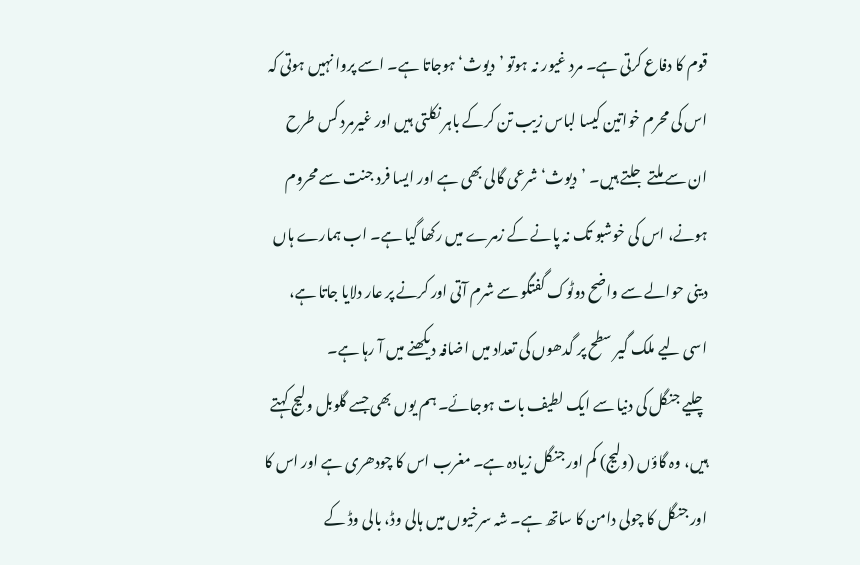قوم کا دفاع کرتی ہے۔ مرد غیور نہ ہوتو ’دیوث‘ ہوجاتا ہے۔ اسے پروا نہیں ہوتی کہ اس کی محرم خواتین کیسا لباس زیب تن کرکے باہر نکلتی ہیں اور غیرمرد کس طرح ان سے ملتے جلتے ہیں۔ ’دیوث‘ شرعی گالی بھی ہے اور ایسا فرد جنت سے محروم ہونے، اس کی خوشبو تک نہ پانے کے زمرے میں رکھا گیا ہے۔ اب ہمارے ہاں دینی حوالے سے واضح دوٹوک گفتگو سے شرم آتی اور کرنے پر عار دلایا جاتا ہے، اسی لیے ملک گیر سطح پر گدھوں کی تعداد میں اضافہ دیکھنے میں آ رہا ہے۔
چلیے جنگل کی دنیا سے ایک لطیف بات ہوجائے۔ ہم یوں بھی جسے گلوبل ولیج کہتے ہیں، وہ گاؤں (ولیج) کم اور جنگل زیادہ ہے۔ مغرب اس کا چودھری ہے اور اس کا اور جنگل کا چولی دامن کا ساتھ ہے۔ شہ سرخیوں میں ہالی وڈ، بالی وڈ کے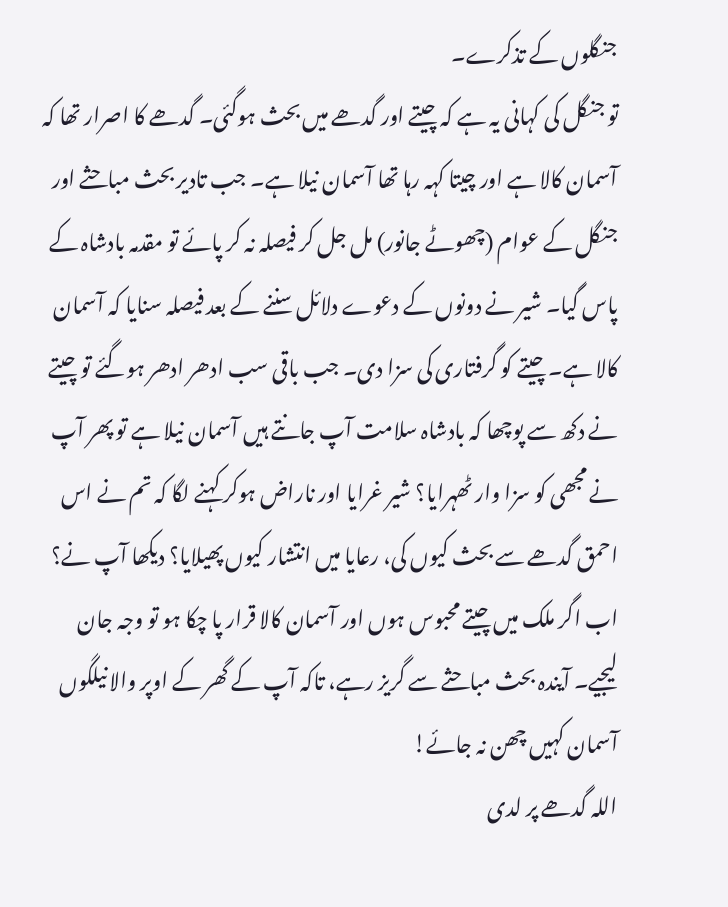جنگلوں کے تذکرے۔
تو جنگل کی کہانی یہ ہے کہ چیتے اور گدھے میں بحث ہوگئی۔ گدھے کا اصرار تھا کہ آسمان کالا ہے اور چیتا کہہ رہا تھا آسمان نیلا ہے۔ جب تادیر بحث مباحثے اور جنگل کے عوام (چھوٹے جانور) مل جل کر فیصلہ نہ کر پائے تو مقدمہ بادشاہ کے پاس گیا۔ شیر نے دونوں کے دعوے دلائل سننے کے بعد فیصلہ سنایا کہ آسمان کالا ہے۔ چیتے کو گرفتاری کی سزا دی۔ جب باقی سب ادھر ادھر ہوگئے تو چیتے نے دکھ سے پوچھا کہ بادشاہ سلامت آپ جانتے ہیں آسمان نیلا ہے تو پھر آپ نے مجھی کو سزا وار ٹھہرایا؟ شیر غرایا اور ناراض ہوکر کہنے لگا کہ تم نے اس احمق گدھے سے بحث کیوں کی، رعایا میں انتشار کیوں پھیلایا؟ دیکھا آپ نے؟ اب اگر ملک میں چیتے محبوس ہوں اور آسمان کالا قرار پا چکا ہو تو وجہ جان لیجیے۔ آیندہ بحث مباحثے سے گریز رہے، تاکہ آپ کے گھر کے اوپر والا نیلگوں آسمان کہیں چھن نہ جائے!
اللہ گدھے پر لدی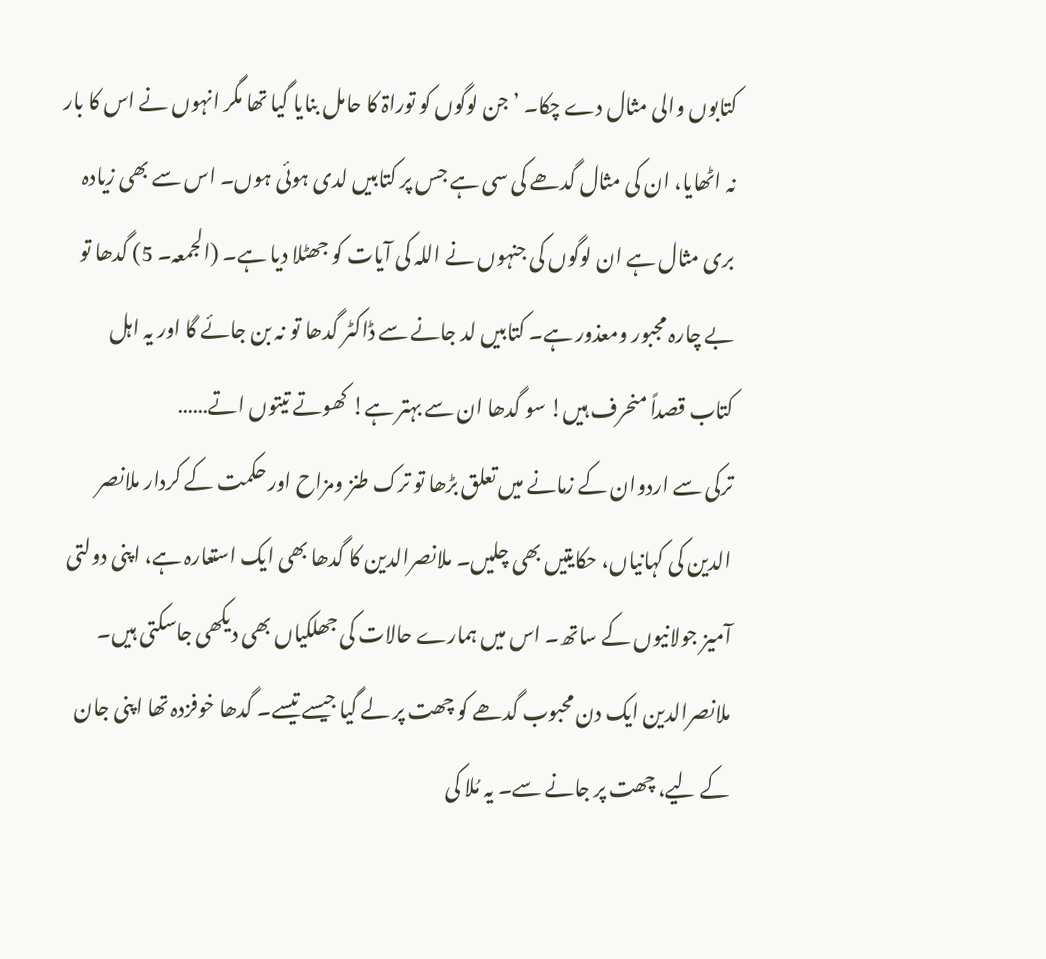کتابوں والی مثال دے چکا۔ ’جن لوگوں کو توراۃ کا حامل بنایا گیا تھا مگر انہوں نے اس کا بار نہ اٹھایا، ان کی مثال گدھے کی سی ہے جس پر کتابیں لدی ہوئی ہوں۔ اس سے بھی زیادہ بری مثال ہے ان لوگوں کی جنہوں نے اللہ کی آیات کو جھٹلا دیا ہے۔ (الجمعہ۔ 5) گدھا تو بے چارہ مجبور ومعذور ہے۔ کتابیں لد جانے سے ڈاکٹر گدھا تو نہ بن جائے گا اور یہ اہل کتاب قصداً منحرف ہیں! سو گدھا ان سے بہتر ہے! کھوتے تیتوں اتے……
ترکی سے اردوان کے زمانے میں تعلق بڑھا تو ترک طنز ومزاح اور حکمت کے کردار ملانصر الدین کی کہانیاں، حکایتیں بھی چلیں۔ ملانصرالدین کا گدھا بھی ایک استعارہ ہے، اپنی دولتی آمیز جولانیوں کے ساتھ۔ اس میں ہمارے حالات کی جھلکیاں بھی دیکھی جاسکتی ہیں۔
ملانصرالدین ایک دن محبوب گدھے کو چھت پر لے گیا جیسے تیسے۔ گدھا خوفزدہ تھا اپنی جان کے لیے، چھت پر جانے سے۔ یہ مُلا کی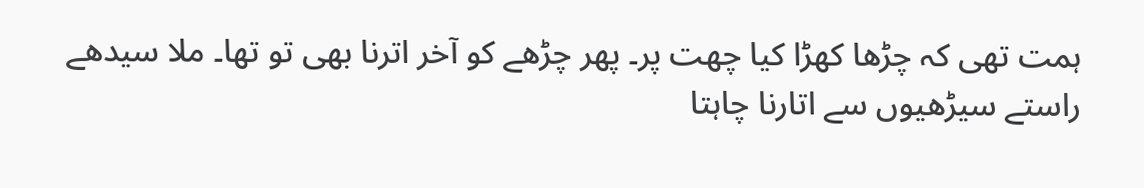ہمت تھی کہ چڑھا کھڑا کیا چھت پر۔ پھر چڑھے کو آخر اترنا بھی تو تھا۔ ملا سیدھے راستے سیڑھیوں سے اتارنا چاہتا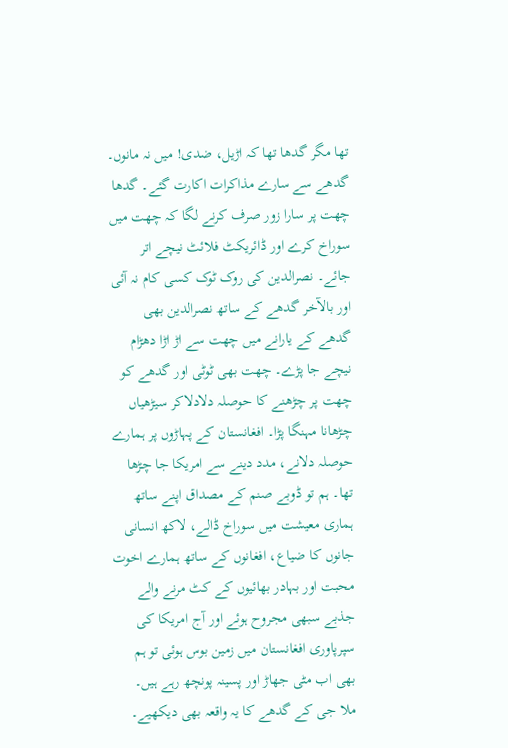تھا مگر گدھا تھا کہ اڑیل، ضدی! میں نہ مانوں۔ گدھے سے سارے مذاکرات اکارت گئے۔ گدھا چھت پر سارا زور صرف کرنے لگا کہ چھت میں سوراخ کرے اور ڈائریکٹ فلائٹ نیچے اتر جائے۔ نصرالدین کی روک ٹوک کسی کام نہ آئی اور بالآخر گدھے کے ساتھ نصرالدین بھی گدھے کے یارانے میں چھت سے اڑ اڑا دھڑام نیچے جا پڑے۔ چھت بھی ٹوٹی اور گدھے کو چھت پر چڑھنے کا حوصلہ دلادلاکر سیڑھیاں چڑھانا مہنگا پڑا۔ افغانستان کے پہاڑوں پر ہمارے حوصلہ دلانے، مدد دینے سے امریکا جا چڑھا تھا۔ ہم تو ڈوبے صنم کے مصداق اپنے ساتھ ہماری معیشت میں سوراخ ڈالے، لاکھ انسانی جانوں کا ضیاع، افغانوں کے ساتھ ہمارے اخوت محبت اور بہادر بھائیوں کے کٹ مرنے والے جذبے سبھی مجروح ہوئے اور آج امریکا کی سپرپاوری افغانستان میں زمین بوس ہوئی تو ہم بھی اب مٹی جھاڑ اور پسینہ پونچھ رہے ہیں۔
ملا جی کے گدھے کا یہ واقعہ بھی دیکھیے۔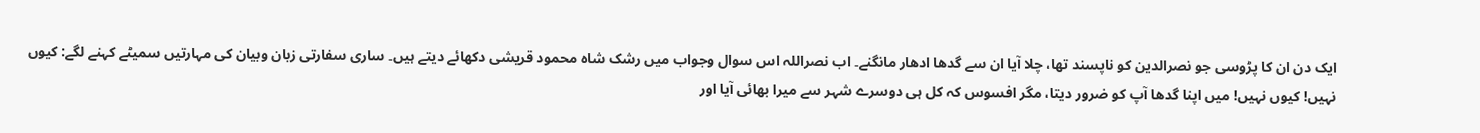ایک دن ان کا پڑوسی جو نصرالدین کو ناپسند تھا، چلا آیا ان سے گدھا ادھار مانگنے۔ اب نصراللہ اس سوال وجواب میں رشک شاہ محمود قریشی دکھائے دیتے ہیں۔ ساری سفارتی زبان وبیان کی مہارتیں سمیٹے کہنے لگے: کیوں نہیں! کیوں نہیں! میں اپنا گدھا آپ کو ضرور دیتا، مگر افسوس کہ کل ہی دوسرے شہر سے میرا بھائی آیا اور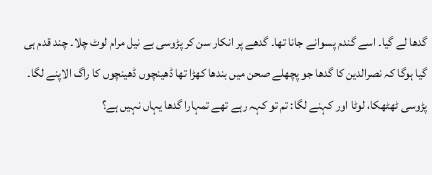گدھا لے گیا۔ اسے گندم پسوانے جانا تھا۔ گدھے پر انکار سن کر پڑوسی بے نیل مرام لوٹ چلا۔ چند قدم ہی گیا ہوگا کہ نصرالدین کا گدھا جو پچھلے صحن میں بندھا کھڑا تھا ڈھینچوں ڈھینچوں کا راگ الاپنے لگا۔ پڑوسی ٹھٹھکا، لوٹا اور کہنے لگا: تم تو کہہ رہے تھے تمہارا گدھا یہاں نہیں ہے؟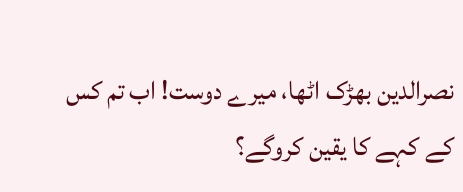نصرالدین بھڑک اٹھا، میرے دوست! اب تم کس کے کہے کا یقین کروگے؟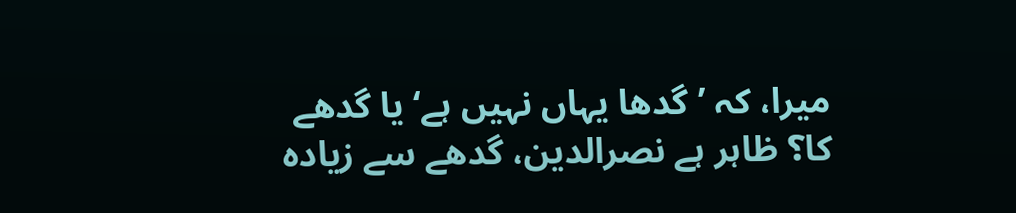میرا، کہ ’گدھا یہاں نہیں ہے‘ یا گدھے کا؟ ظاہر ہے نصرالدین، گدھے سے زیادہ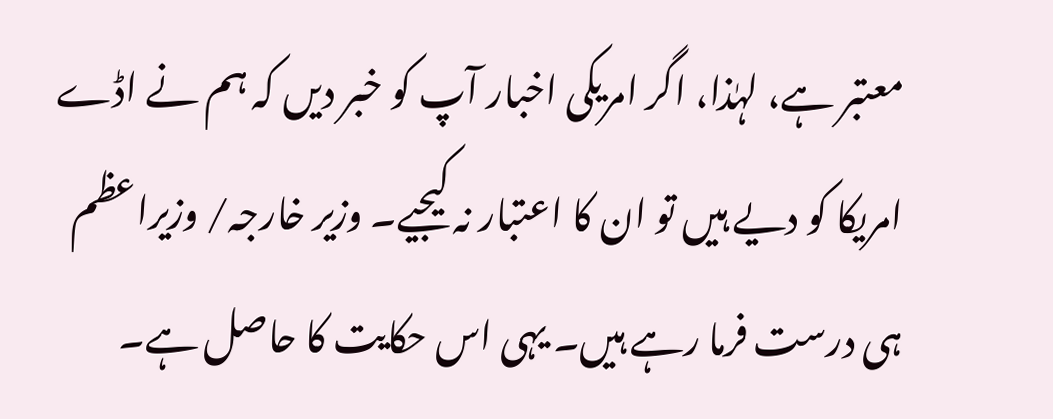معتبر ہے، لہٰذا، اگر امریکی اخبار آپ کو خبر دیں کہ ہم نے اڈے امریکا کو دیے ہیں تو ان کا اعتبار نہ کیجیے۔ وزیر خارجہ/ وزیراعظم ہی درست فرما رہے ہیں۔ یہی اس حکایت کا حاصل ہے۔